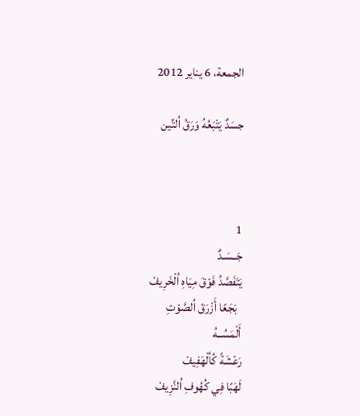الجمعة، 6 يناير 2012

جسَدٌ يَتْبَعُهُ وَرَقُ اُلتِّين



1
جَــسَـدٌ
يَتَفَصَّدُ فَوْقَ مِيَاهِ اُلْخَرِيفْ
  بَجَعًا أَزْرَقَ اُلصَّوْتِ
أَلْمَسُــهُ
رَعْشَةً كُاُلْهَفِيفْ
لَهَبًا فِي كُهُوفِ اُلنَّزِيفْ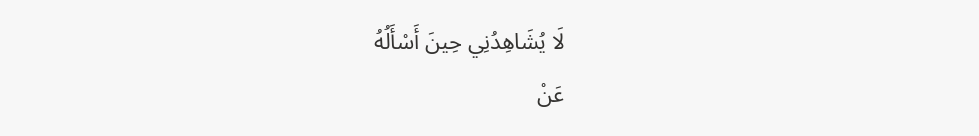لَا يُشَاهِدُنِي حِينَ أَسْأَلُهُ
عَنْ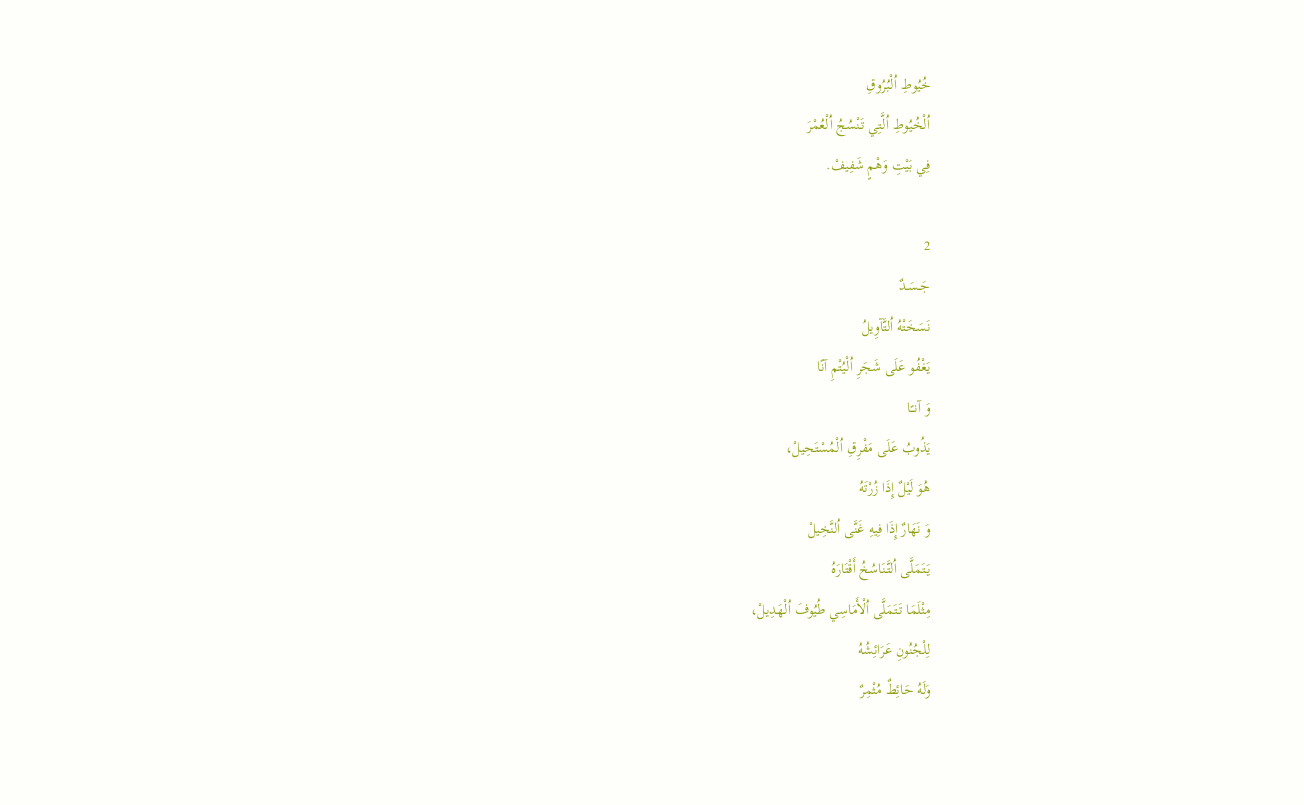خُيُوطِ اُلْبُرُوقِ
اُلْخُيُوطِ اُلَّتِي تَنْسُجُ اُلْعُمْرَ
فِي بَيْتِ وَهْمٍ شَفِيفْ.

2
جَــسَـدٌ
نَسَخَتْهُ اُلتَّآوِيلُ
يَغْفُو عَلَى شَجَرِ اُلْيُتْمِ آنًا
وَ آنــًا
يَذُوبُ عَلَى مَفْرِقِ اُلْمُسْتَحِيلْ،
هُوَ لَيْلٌ إِذَا زُرْتَهُ
وَ نَهَارٌ إِذَا فِيهِ غَنَّى اُلنَّخِيلْ
يَتَمَلَّى اُلتَّنَاسُخُ أَقْتَارَهُ
مِثْلَمَا تَتَمَلَّى اُلْأَمَاسِي طُيُوفَ اُلْهَدِيلْ،
لِلْجُنُونِ عَرَائِشُهُ
وَلَهُ حَائِطٌ مُثْمِرٌ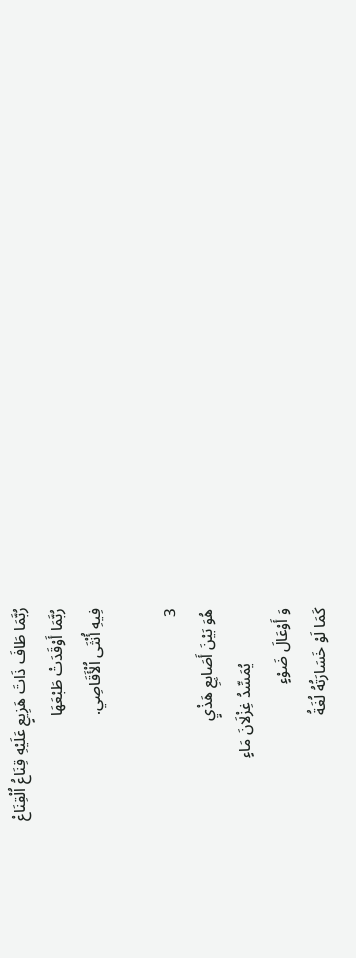رُبَّمَا طَافَ ذَاتَ هَزِيعٍ عَلَيْهِ قِنَاعُ اُلْقِنَاعْ
رُبَّمَا أَوْقَدَتْ طَبْعَهَا
فِيهِ أُنْثَى اُلْأَقَاصِي.

3
هُوَ بَيْنَ أَصَابِعِ هَذْيٍ
              يُمَسِّدُ غِزْلَانَ مَاءٍ
وَ أَوْعَالَ ضَوْءٍ
كَمَا لَوْ خَسَارَتُهُ لُغَةُ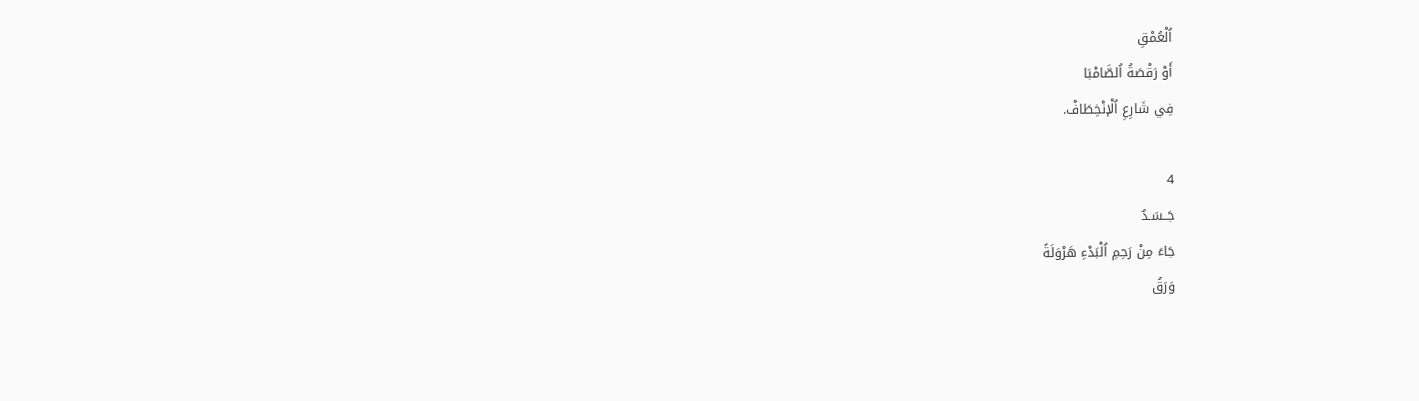اُلْعُمْقِ
أَوْ رَقْصَةُ اُلصَّامْبَا
فِي شَارِعِ اُلْإنْخِطَافْ.

4
جَــسَـدٌ
جَاءَ مِنْ رَحِمِ اُلْبَدْءِ هَرْوَلَةً
وَرَقُ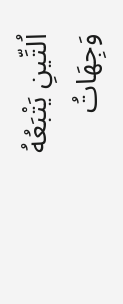اُلتِّينِ يَتْبَعُهُ
وَجِهَاتُ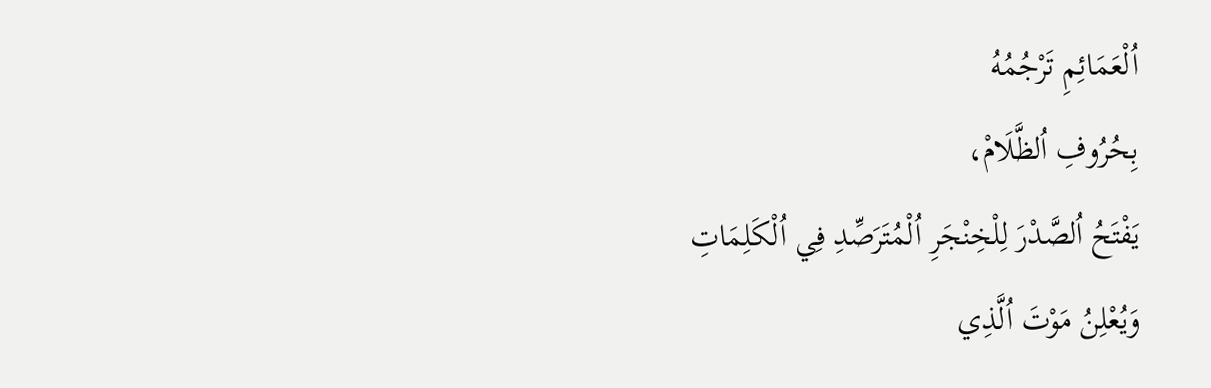اُلْعَمَائِمِ تَرْجُمُهُ
بِحُرُوفِ اُلظَّلَامْ،
يَفْتَحُ اُلصَّدْرَ لِلْخِنْجَرِ اُلْمُتَرَصِّدِ فِي اُلْكَلِمَاتِ
وَيُعْلِنُ مَوْتَ اُلَّذِي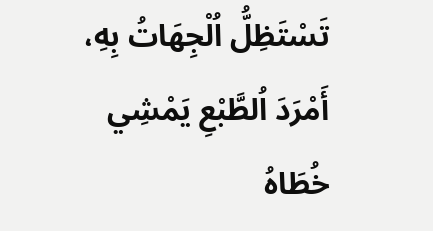تَسْتَظِلُّ اُلْجِهَاتُ بِهِ،
أَمْرَدَ اُلطَّبْعِ يَمْشِي
خُطَاهُ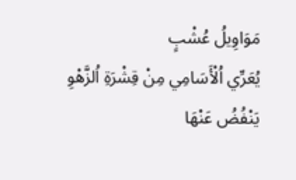مَوَاوِيلُ عُشْبٍ
يُعَرِّي اُلْأَسَامِي مِنْ قِشْرَةِ اُلزَّهْوِ
يَنْفُضُ عَنْهَا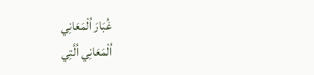غُبَارَ اُلْمَعَانِي
اُلْمَعَانِي اُلَّتِي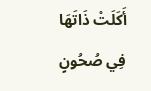أَكَلَتْ ذَاتَهَا
فِي صُحُونٍ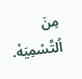مِنَ اُلتَّسْمِيَهْ.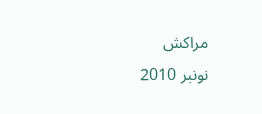مراكش
نونبر 2010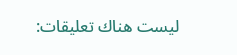ليست هناك تعليقات: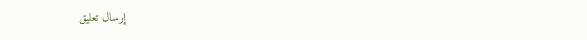إرسال تعليق